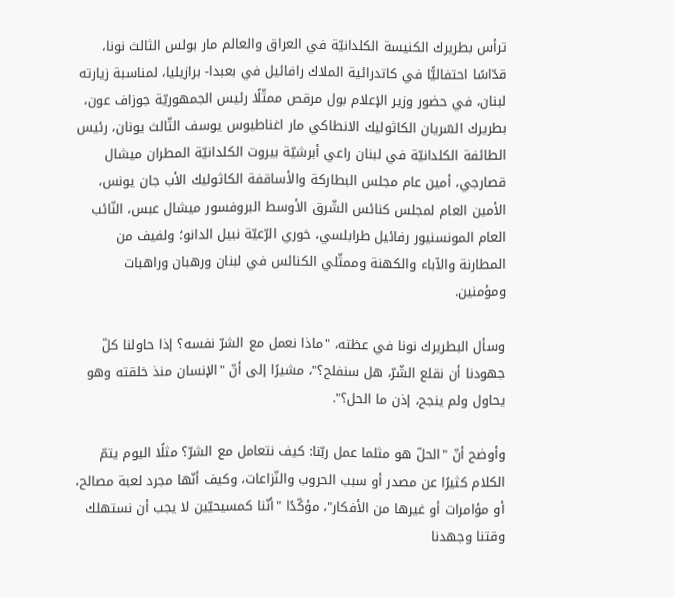ترأس بطريرك الكنيسة الكلدانيّة في العراق والعالم مار بولس الثالث نونا، قدّاسًا احتفاليًّا في كاتدرائية الملاك رافائيل في بعبدا- برازيليا، لمناسبة زيارته لبنان، في حضور وزير الإعلام بول مرقص ممثّلًا رئيس الجمهوريّة جوزاف عون، بطريرك السّريان الكاثوليك الانطاكي مار اغناطيوس يوسف الثّالث يونان، رئيس الطائفة الكلدانيّة في لبنان راعي أبرشيّة بيروت الكلدانيّة المطران ميشال قصارجي، أمين عام مجلس البطاركة والأساقفة الكاثوليك الأب جان يونس، الأمين العام لمجلس كنائس الشّرق الأوسط البروفسور ميشال عبس، النّائب العام المونسنيور رفائيل طرابلسي، خوري الرّعيّة نبيل الدانو؛ ولفيف من المطارنة والآباء والكهنة وممثّلي الكنائس في لبنان ورهبان وراهبات ومؤمنين.

وسأل البطريرك نونا في عظته، "ماذا نعمل مع الشرّ نفسه؟ إذا حاولنا كلّ جهودنا أن نقلع الشّرّ، هل سنفلح؟"، مشيرًا إلى أنّ "الإنسان منذ خلقته وهو يحاول ولم ينجح، إذن ما الحل؟".

وأوضح أنّ "الحلّ هو مثلما عمل ربّنا: كيف نتعامل مع الشرّ؟ مثلًا اليوم يتمّ الكلام كثيرًا عن مصدر أو سبب الحروب والنّزاعات، وكيف أنّها مجرد لعبة مصالح، أو مؤامرات أو غيرها من الأفكار"، مؤكّدًا "أنّنا كمسيحيّين لا يجب أن نستهلك وقتنا وجهدنا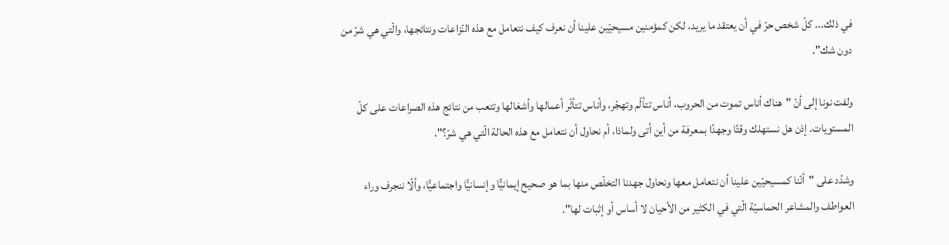في ذلك... كلّ شخص حرّ في أن يعتقد ما يريد، لكن كمؤمنين مسيحيّين علينا أن نعرف كيف نتعامل مع هذه النّزاعات ونتائجها، والّتي هي شرّ من دون شك".

ولفت نونا إلى أنّ "هناك أناس تموت من الحروب، أناس تتألّم وتهجّر، وأناس تتأثّر أعمالها وأشغالها وتتعب من نتائج هذه الصراعات على كلّ المستويات. إذن هل نستهلك وقتًا وجهدًا بمعرفة من أين أتى ولماذا، أم نحاول أن نتعامل مع هذه الحالة الّتي هي شرّ؟".

وشدّد على "أنّنا كمسيحيّين علينا أن نتعامل معها ونحاول جهدنا التخلّص منها بما هو صحيح إيمانيًّا وإنسانيًّا واجتماعيًّا، وألّا ننجرف وراء العواطف والمشاعر الحماسيّة الّتي في الكثير من الأحيان لا أساس أو إثبات لها".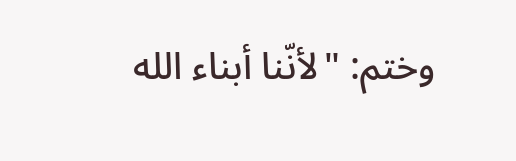وختم: "لأنّنا أبناء الله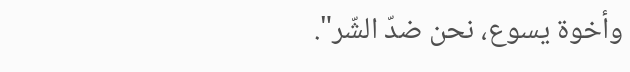وأخوة يسوع، نحن ضدّ الشّر".